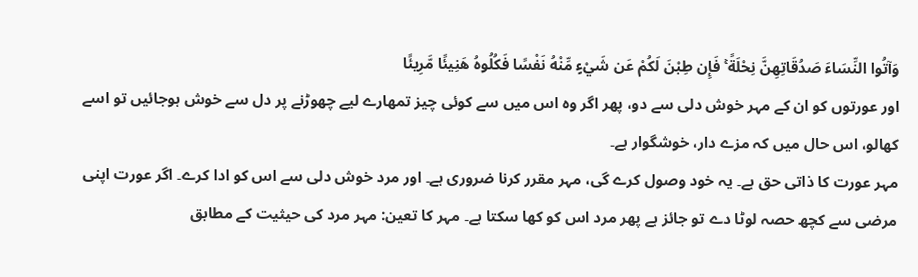وَآتُوا النِّسَاءَ صَدُقَاتِهِنَّ نِحْلَةً ۚ فَإِن طِبْنَ لَكُمْ عَن شَيْءٍ مِّنْهُ نَفْسًا فَكُلُوهُ هَنِيئًا مَّرِيئًا
اور عورتوں کو ان کے مہر خوش دلی سے دو، پھر اگر وہ اس میں سے کوئی چیز تمھارے لیے چھوڑنے پر دل سے خوش ہوجائیں تو اسے کھالو، اس حال میں کہ مزے دار، خوشگوار ہے۔
مہر عورت کا ذاتی حق ہے۔ یہ خود وصول کرے گی، مہر مقرر کرنا ضروری ہے۔ اور مرد خوش دلی سے اس کو ادا کرے۔ اگر عورت اپنی مرضی سے کچھ حصہ لوٹا دے تو جائز ہے پھر مرد اس کو کھا سکتا ہے۔ مہر کا تعین: مہر مرد کی حیثیت کے مطابق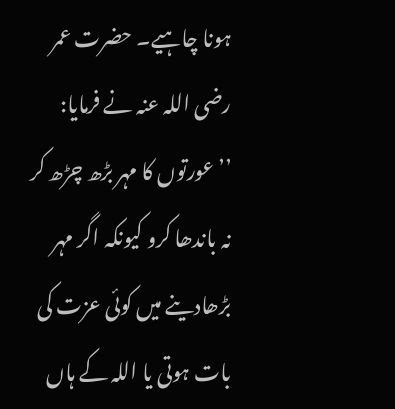ہونا چاہیے۔ حضرت عمر رضی اللہ عنہ نے فرمایا: ’’عورتوں کا مہر بڑھ چڑھ کر نہ باندھا کرو کیونکہ اگر مہر بڑھادینے میں کوئی عزت کی بات ہوتی یا اللہ کے ہاں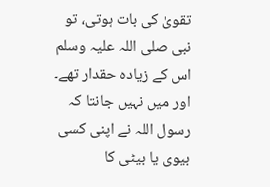تقویٰ کی بات ہوتی، تو نبی صلی اللہ علیہ وسلم اس کے زیادہ حقدار تھے۔ اور میں نہیں جانتا کہ رسول اللہ نے اپنی کسی بیوی یا بیٹی کا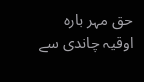حق مہر بارہ اوقیہ چاندی سے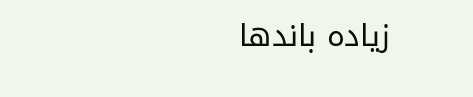زیادہ باندھا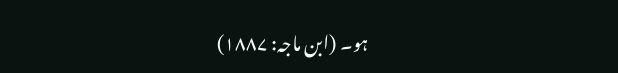ہو۔ (ابن ماجہ: ۱۸۸۷)